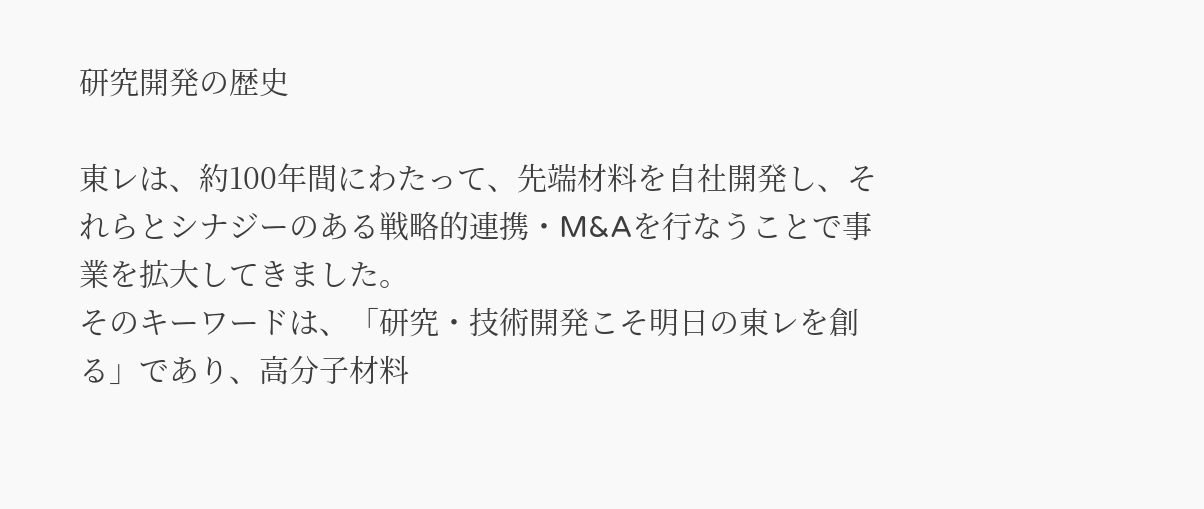研究開発の歴史

東レは、約100年間にわたって、先端材料を自社開発し、それらとシナジーのある戦略的連携・M&Aを行なうことで事業を拡大してきました。
そのキーワードは、「研究・技術開発こそ明日の東レを創る」であり、高分子材料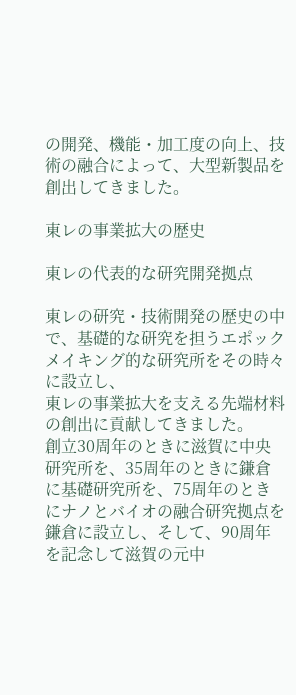の開発、機能・加工度の向上、技術の融合によって、大型新製品を創出してきました。

東レの事業拡大の歴史

東レの代表的な研究開発拠点

東レの研究・技術開発の歴史の中で、基礎的な研究を担うエポックメイキング的な研究所をその時々に設立し、
東レの事業拡大を支える先端材料の創出に貢献してきました。
創立30周年のときに滋賀に中央研究所を、35周年のときに鎌倉に基礎研究所を、75周年のときにナノとバイオの融合研究拠点を鎌倉に設立し、そして、90周年を記念して滋賀の元中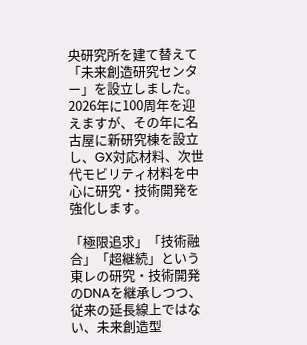央研究所を建て替えて「未来創造研究センター」を設立しました。2026年に100周年を迎えますが、その年に名古屋に新研究棟を設立し、GX対応材料、次世代モビリティ材料を中心に研究・技術開発を強化します。

「極限追求」「技術融合」「超継続」という東レの研究・技術開発のDNAを継承しつつ、従来の延長線上ではない、未来創造型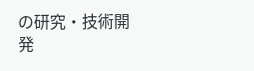の研究・技術開発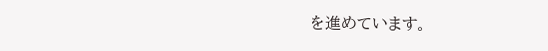を進めています。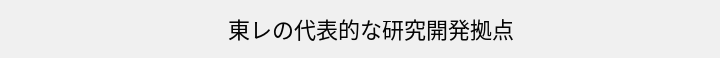東レの代表的な研究開発拠点